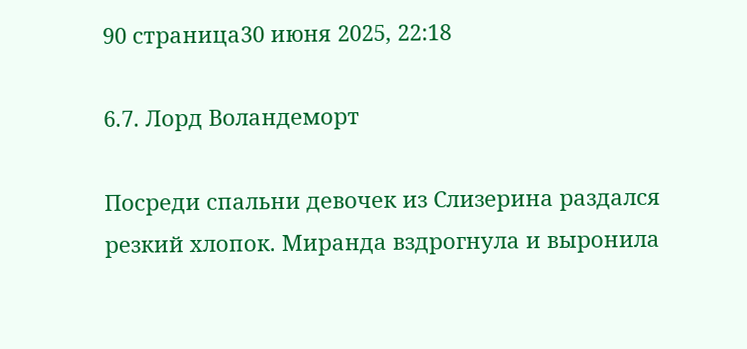90 страница30 июня 2025, 22:18

6.7. Лорд Воландеморт

Посреди спальни девочек из Слизерина раздался резкий хлопок. Миранда вздрогнула и выронила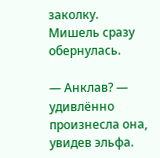заколку. Мишель сразу обернулась.

— Анклав? — удивлённо произнесла она, увидев эльфа.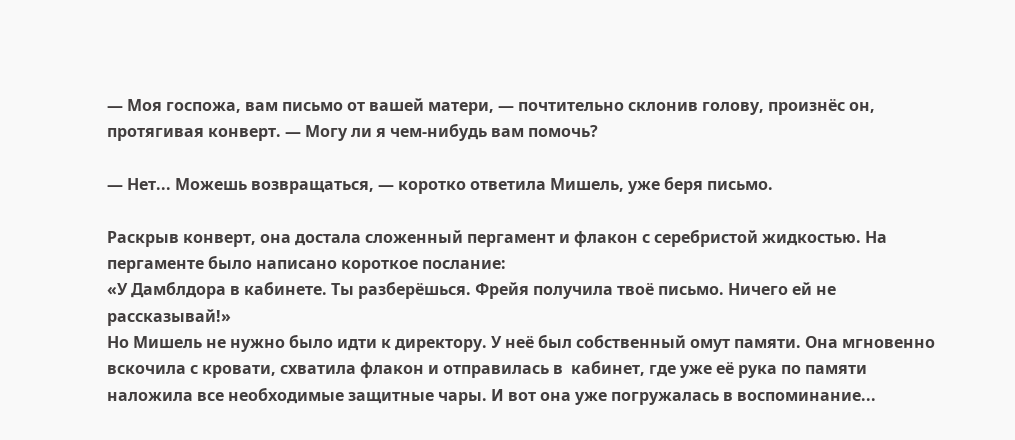— Моя госпожа, вам письмо от вашей матери, — почтительно склонив голову, произнёс он, протягивая конверт. — Могу ли я чем-нибудь вам помочь?

— Нет... Можешь возвращаться, — коротко ответила Мишель, уже беря письмо.

Раскрыв конверт, она достала сложенный пергамент и флакон с серебристой жидкостью. На пергаменте было написано короткое послание:
«У Дамблдора в кабинете. Ты разберёшься. Фрейя получила твоё письмо. Ничего ей не рассказывай!»
Но Мишель не нужно было идти к директору. У неё был собственный омут памяти. Она мгновенно вскочила с кровати, схватила флакон и отправилась в  кабинет, где уже её рука по памяти наложила все необходимые защитные чары. И вот она уже погружалась в воспоминание...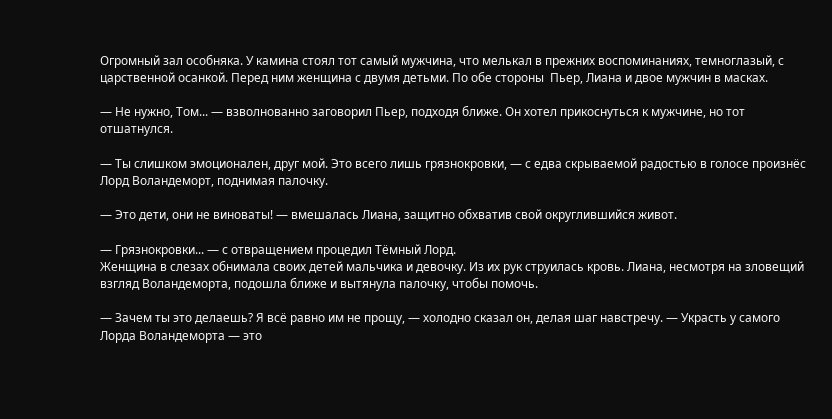Огромный зал особняка. У камина стоял тот самый мужчина, что мелькал в прежних воспоминаниях, темноглазый, с царственной осанкой. Перед ним женщина с двумя детьми. По обе стороны  Пьер, Лиана и двое мужчин в масках.

— Не нужно, Том... — взволнованно заговорил Пьер, подходя ближе. Он хотел прикоснуться к мужчине, но тот отшатнулся.

— Ты слишком эмоционален, друг мой. Это всего лишь грязнокровки, — с едва скрываемой радостью в голосе произнёс Лорд Воландеморт, поднимая палочку.

— Это дети, они не виноваты! — вмешалась Лиана, защитно обхватив свой округлившийся живот.

— Грязнокровки... — с отвращением процедил Тёмный Лорд.
Женщина в слезах обнимала своих детей мальчика и девочку. Из их рук струилась кровь. Лиана, несмотря на зловещий взгляд Воландеморта, подошла ближе и вытянула палочку, чтобы помочь.

— Зачем ты это делаешь? Я всё равно им не прощу, — холодно сказал он, делая шаг навстречу. — Украсть у самого Лорда Воландеморта — это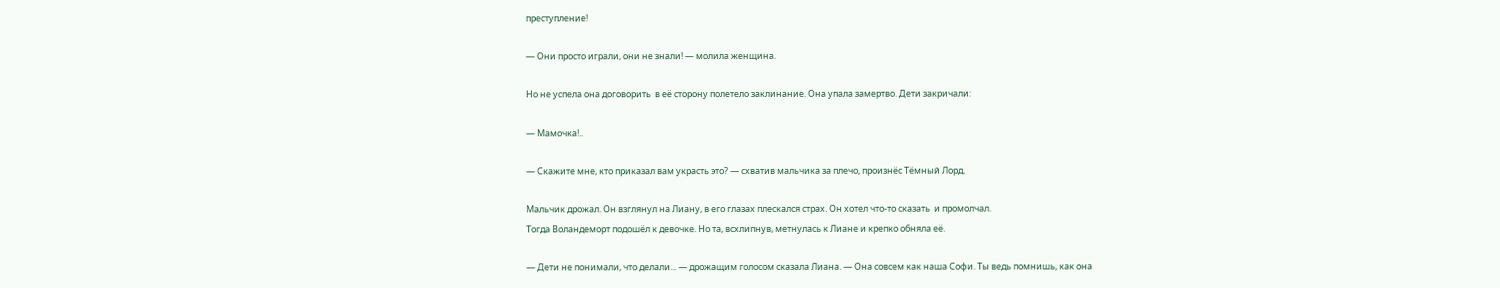преступление!

— Они просто играли, они не знали! — молила женщина.

Но не успела она договорить  в её сторону полетело заклинание. Она упала замертво. Дети закричали:

— Мамочка!..

— Скажите мне, кто приказал вам украсть это? — схватив мальчика за плечо, произнёс Тёмный Лорд.

Мальчик дрожал. Он взглянул на Лиану, в его глазах плескался страх. Он хотел что-то сказать  и промолчал.
Тогда Воландеморт подошёл к девочке. Но та, всхлипнув, метнулась к Лиане и крепко обняла её.

— Дети не понимали, что делали... — дрожащим голосом сказала Лиана. — Она совсем как наша Софи. Ты ведь помнишь, как она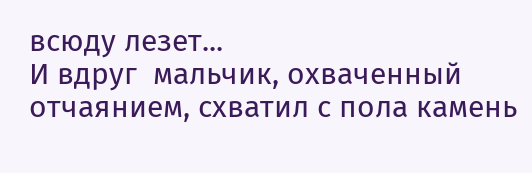всюду лезет...
И вдруг  мальчик, охваченный отчаянием, схватил с пола камень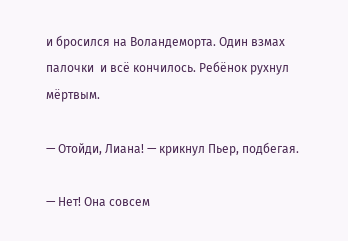и бросился на Воландеморта. Один взмах палочки  и всё кончилось. Ребёнок рухнул мёртвым.

— Отойди, Лиана! — крикнул Пьер, подбегая.

— Нет! Она совсем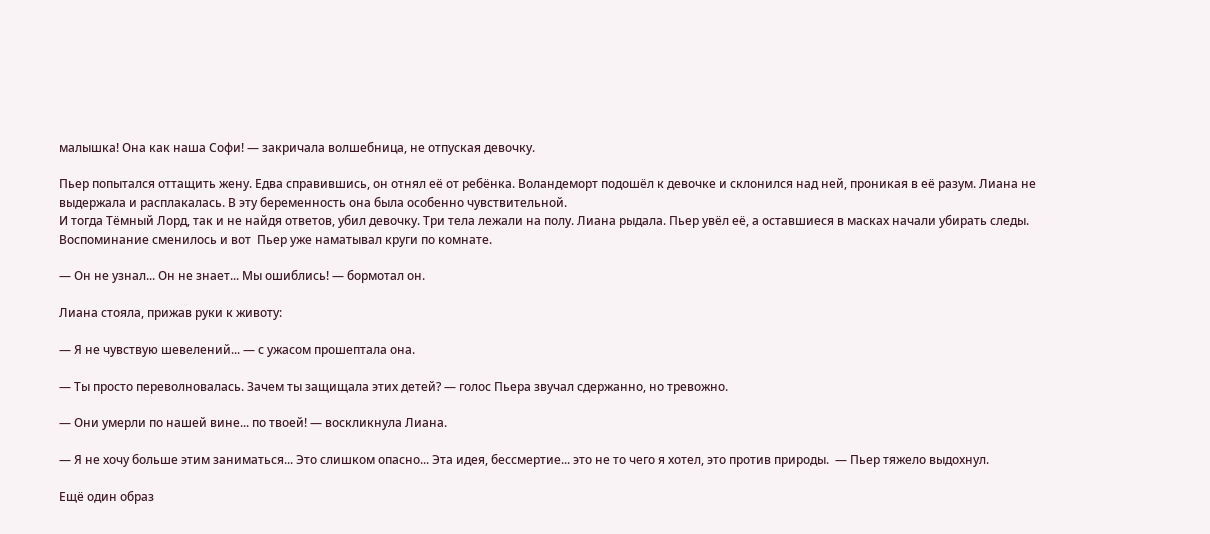малышка! Она как наша Софи! — закричала волшебница, не отпуская девочку.

Пьер попытался оттащить жену. Едва справившись, он отнял её от ребёнка. Воландеморт подошёл к девочке и склонился над ней, проникая в её разум. Лиана не выдержала и расплакалась. В эту беременность она была особенно чувствительной.
И тогда Тёмный Лорд, так и не найдя ответов, убил девочку. Три тела лежали на полу. Лиана рыдала. Пьер увёл её, а оставшиеся в масках начали убирать следы.
Воспоминание сменилось и вот  Пьер уже наматывал круги по комнате.

— Он не узнал... Он не знает... Мы ошиблись! — бормотал он.

Лиана стояла, прижав руки к животу:

— Я не чувствую шевелений... — с ужасом прошептала она.

— Ты просто переволновалась. Зачем ты защищала этих детей? — голос Пьера звучал сдержанно, но тревожно.

— Они умерли по нашей вине... по твоей! — воскликнула Лиана.

— Я не хочу больше этим заниматься... Это слишком опасно... Эта идея, бессмертие... это не то чего я хотел, это против природы.  — Пьер тяжело выдохнул.

Ещё один образ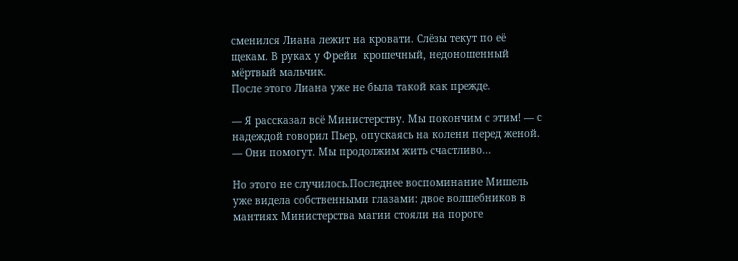сменился Лиана лежит на кровати. Слёзы текут по её щекам. В руках у Фрейи  крошечный, недоношенный мёртвый мальчик.
После этого Лиана уже не была такой как прежде.

— Я рассказал всё Министерству. Мы покончим с этим! — с надеждой говорил Пьер, опускаясь на колени перед женой. — Они помогут. Мы продолжим жить счастливо...

Но этого не случилось.Последнее воспоминание Мишель уже видела собственными глазами: двое волшебников в мантиях Министерства магии стояли на пороге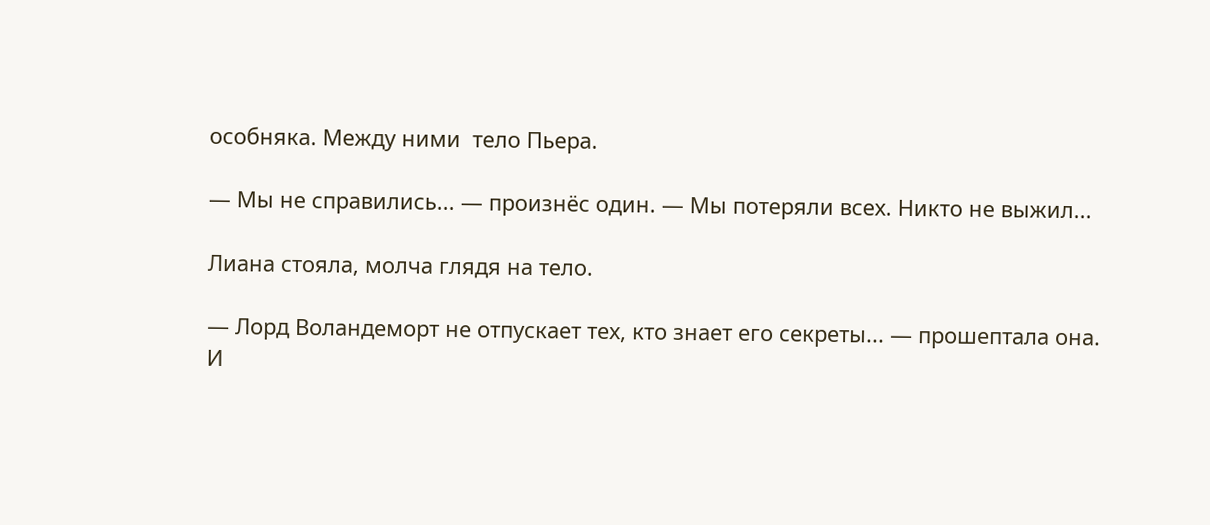особняка. Между ними  тело Пьера.

— Мы не справились... — произнёс один. — Мы потеряли всех. Никто не выжил...

Лиана стояла, молча глядя на тело.

— Лорд Воландеморт не отпускает тех, кто знает его секреты... — прошептала она.
И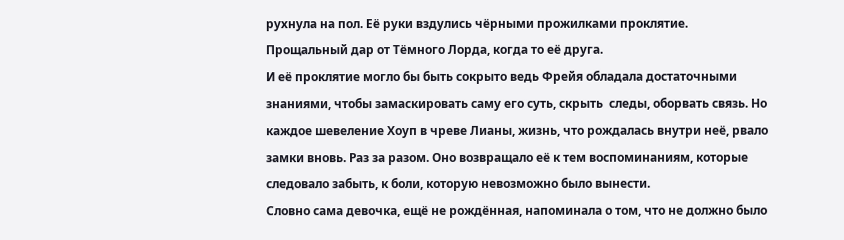рухнула на пол. Её руки вздулись чёрными прожилками проклятие. Прощальный дар от Тёмного Лорда, когда то её друга.
И её проклятие могло бы быть сокрыто ведь Фрейя обладала достаточными знаниями, чтобы замаскировать саму его суть, скрыть  следы, оборвать связь. Но каждое шевеление Хоуп в чреве Лианы, жизнь, что рождалась внутри неё, рвало замки вновь. Раз за разом. Оно возвращало её к тем воспоминаниям, которые следовало забыть, к боли, которую невозможно было вынести.
Словно сама девочка, ещё не рождённая, напоминала о том, что не должно было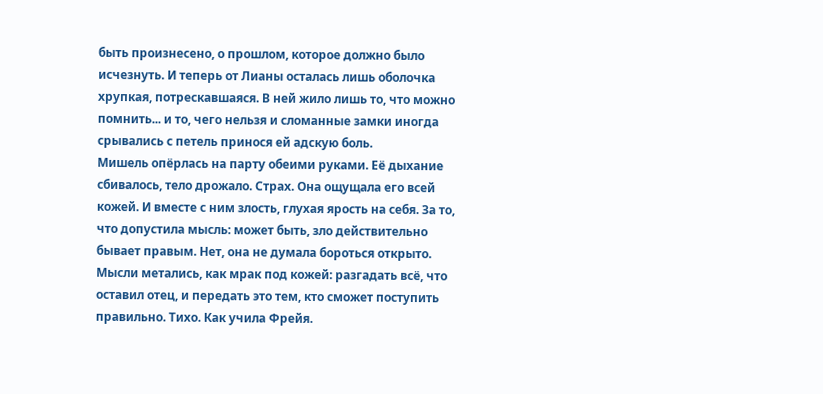быть произнесено, о прошлом, которое должно было исчезнуть. И теперь от Лианы осталась лишь оболочка хрупкая, потрескавшаяся. В ней жило лишь то, что можно помнить... и то, чего нельзя и сломанные замки иногда срывались с петель принося ей адскую боль.
Мишель опёрлась на парту обеими руками. Её дыхание сбивалось, тело дрожало. Страх. Она ощущала его всей кожей. И вместе с ним злость, глухая ярость на себя. За то, что допустила мысль: может быть, зло действительно бывает правым. Нет, она не думала бороться открыто. Мысли метались, как мрак под кожей: разгадать всё, что оставил отец, и передать это тем, кто сможет поступить правильно. Тихо. Как учила Фрейя.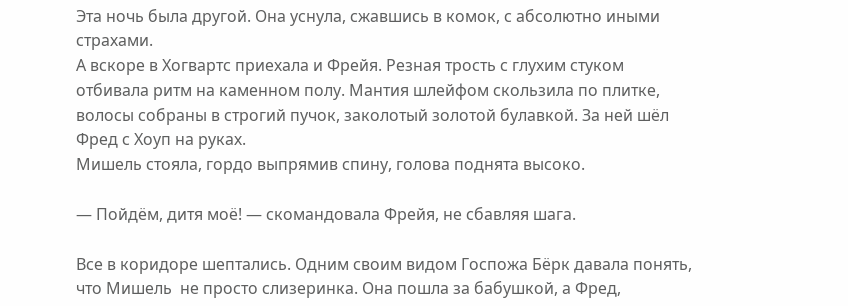Эта ночь была другой. Она уснула, сжавшись в комок, с абсолютно иными страхами.
А вскоре в Хогвартс приехала и Фрейя. Резная трость с глухим стуком отбивала ритм на каменном полу. Мантия шлейфом скользила по плитке, волосы собраны в строгий пучок, заколотый золотой булавкой. За ней шёл Фред с Хоуп на руках.
Мишель стояла, гордо выпрямив спину, голова поднята высоко.

— Пойдём, дитя моё! — скомандовала Фрейя, не сбавляя шага.

Все в коридоре шептались. Одним своим видом Госпожа Бёрк давала понять, что Мишель  не просто слизеринка. Она пошла за бабушкой, а Фред,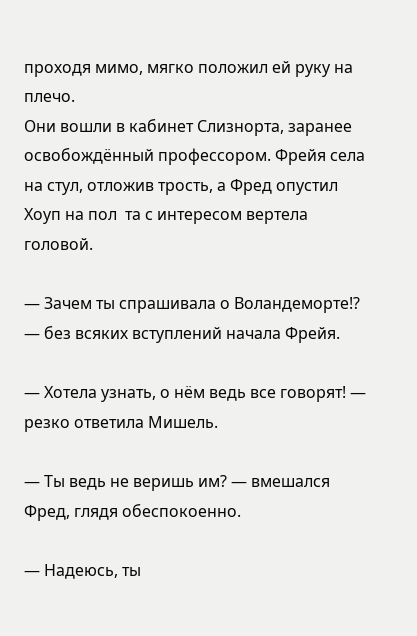проходя мимо, мягко положил ей руку на плечо.
Они вошли в кабинет Слизнорта, заранее освобождённый профессором. Фрейя села на стул, отложив трость, а Фред опустил Хоуп на пол  та с интересом вертела головой.

— Зачем ты спрашивала о Воландеморте!? — без всяких вступлений начала Фрейя.

— Хотела узнать, о нём ведь все говорят! — резко ответила Мишель.

— Ты ведь не веришь им? — вмешался Фред, глядя обеспокоенно.

— Надеюсь, ты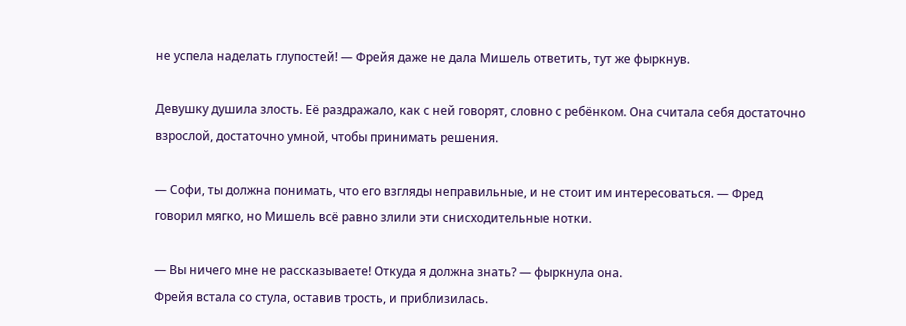не успела наделать глупостей! — Фрейя даже не дала Мишель ответить, тут же фыркнув.

Девушку душила злость. Её раздражало, как с ней говорят, словно с ребёнком. Она считала себя достаточно взрослой, достаточно умной, чтобы принимать решения.

— Софи, ты должна понимать, что его взгляды неправильные, и не стоит им интересоваться. — Фред говорил мягко, но Мишель всё равно злили эти снисходительные нотки.

— Вы ничего мне не рассказываете! Откуда я должна знать? — фыркнула она.
Фрейя встала со стула, оставив трость, и приблизилась.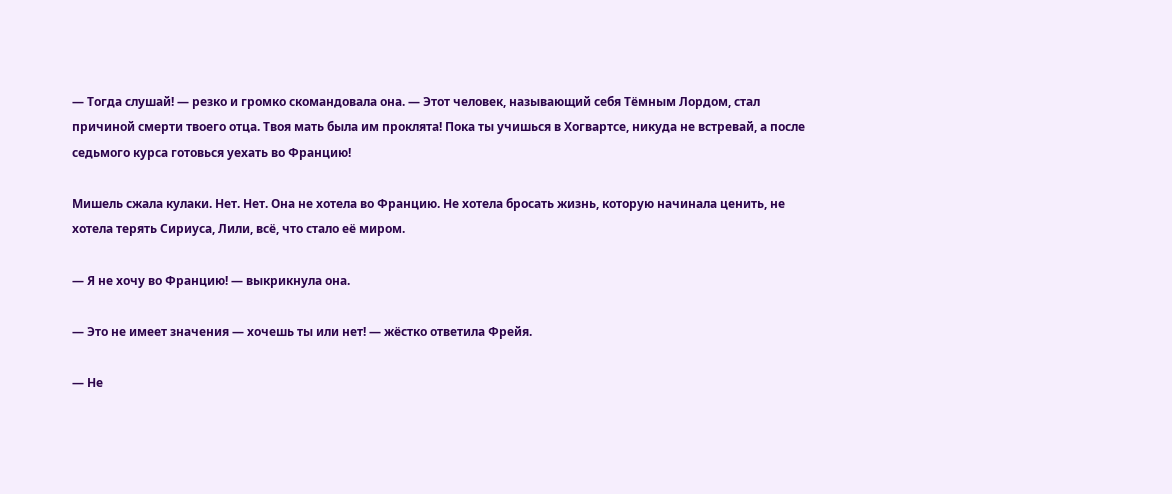— Тогда слушай! — резко и громко скомандовала она. — Этот человек, называющий себя Тёмным Лордом, стал причиной смерти твоего отца. Твоя мать была им проклята! Пока ты учишься в Хогвартсе, никуда не встревай, а после седьмого курса готовься уехать во Францию!

Мишель сжала кулаки. Нет. Нет. Она не хотела во Францию. Не хотела бросать жизнь, которую начинала ценить, не хотела терять Сириуса, Лили, всё, что стало её миром.

— Я не хочу во Францию! — выкрикнула она.

— Это не имеет значения — хочешь ты или нет! — жёстко ответила Фрейя.

— Не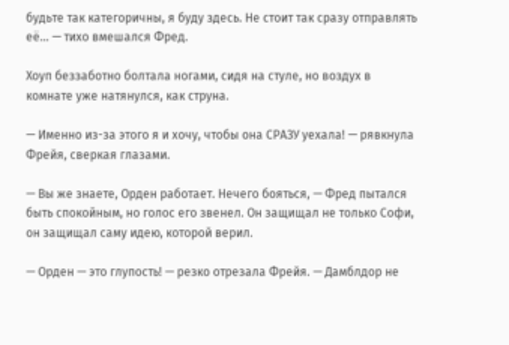будьте так категоричны, я буду здесь. Не стоит так сразу отправлять её... — тихо вмешался Фред.

Хоуп беззаботно болтала ногами, сидя на стуле, но воздух в комнате уже натянулся, как струна.

— Именно из-за этого я и хочу, чтобы она СРАЗУ уехала! — рявкнула Фрейя, сверкая глазами.

— Вы же знаете, Орден работает. Нечего бояться, — Фред пытался быть спокойным, но голос его звенел. Он защищал не только Софи, он защищал саму идею, которой верил.

— Орден — это глупость! — резко отрезала Фрейя. — Дамблдор не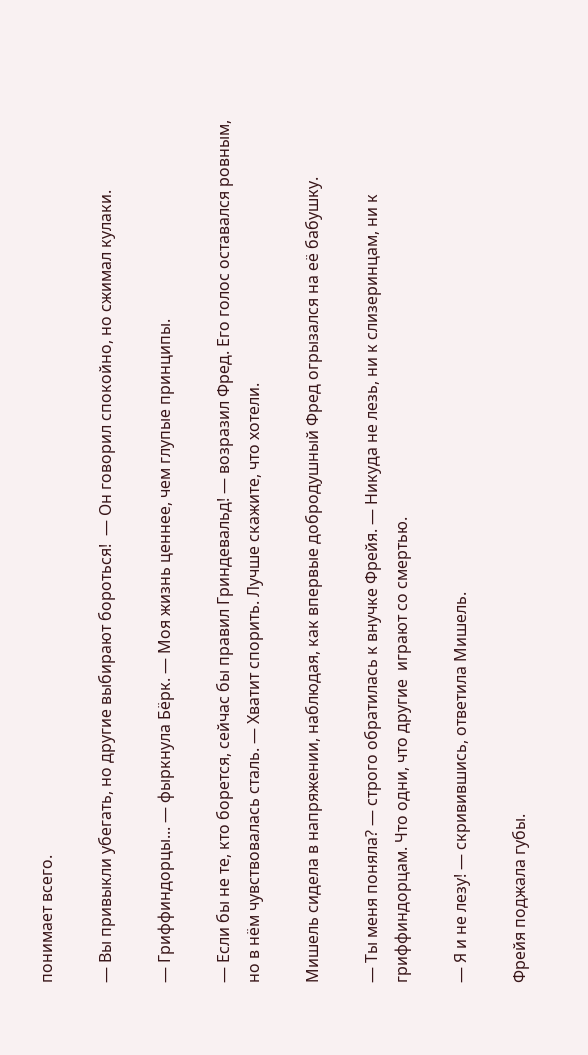понимает всего.

— Вы привыкли убегать, но другие выбирают бороться!  — Он говорил спокойно, но сжимал кулаки.

— Гриффиндорцы... — фыркнула Бёрк. — Моя жизнь ценнее, чем глупые принципы.

— Если бы не те, кто борется, сейчас бы правил Гриндевальд! — возразил Фред. Его голос оставался ровным, но в нём чувствовалась сталь. — Хватит спорить. Лучше скажите, что хотели.

Мишель сидела в напряжении, наблюдая, как впервые добродушный Фред огрызался на её бабушку.

— Ты меня поняла? — строго обратилась к внучке Фрейя. — Никуда не лезь, ни к слизеринцам, ни к гриффиндорцам. Что одни, что другие  играют со смертью.

— Я и не лезу! — скривившись, ответила Мишель.

Фрейя поджала губы.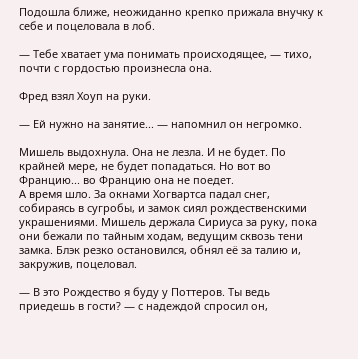Подошла ближе, неожиданно крепко прижала внучку к себе и поцеловала в лоб.

— Тебе хватает ума понимать происходящее, — тихо, почти с гордостью произнесла она.

Фред взял Хоуп на руки.

— Ей нужно на занятие... — напомнил он негромко.

Мишель выдохнула. Она не лезла. И не будет. По крайней мере, не будет попадаться. Но вот во Францию... во Францию она не поедет.
А время шло. За окнами Хогвартса падал снег, собираясь в сугробы, и замок сиял рождественскими украшениями. Мишель держала Сириуса за руку, пока они бежали по тайным ходам, ведущим сквозь тени замка. Блэк резко остановился, обнял её за талию и, закружив, поцеловал.

— В это Рождество я буду у Поттеров. Ты ведь приедешь в гости? — с надеждой спросил он,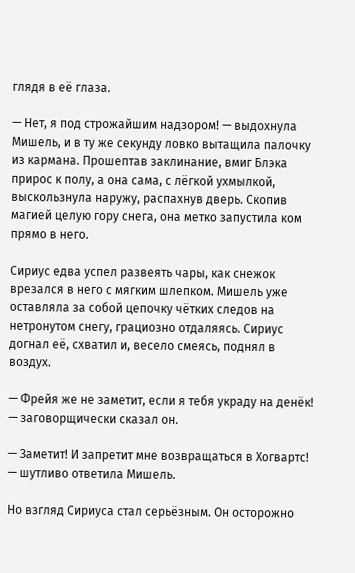глядя в её глаза.

— Нет, я под строжайшим надзором! — выдохнула Мишель, и в ту же секунду ловко вытащила палочку из кармана. Прошептав заклинание, вмиг Блэка прирос к полу, а она сама, с лёгкой ухмылкой, выскользнула наружу, распахнув дверь. Скопив магией целую гору снега, она метко запустила ком прямо в него.

Сириус едва успел развеять чары, как снежок врезался в него с мягким шлепком. Мишель уже оставляла за собой цепочку чётких следов на нетронутом снегу, грациозно отдаляясь. Сириус догнал её, схватил и, весело смеясь, поднял в воздух.

— Фрейя же не заметит, если я тебя украду на денёк! — заговорщически сказал он.

— Заметит! И запретит мне возвращаться в Хогвартс! — шутливо ответила Мишель.

Но взгляд Сириуса стал серьёзным. Он осторожно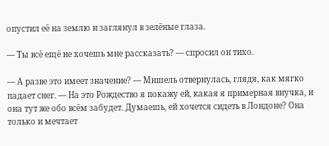опустил её на землю и заглянул в зелёные глаза.

— Ты всё ещё не хочешь мне рассказать? — спросил он тихо.

— А разве это имеет значение? — Мишель отвернулась, глядя, как мягко падает снег. — На это Рождество я покажу ей, какая я примерная внучка, и она тут же обо всём забудет. Думаешь, ей хочется сидеть в Лондоне? Она только и мечтает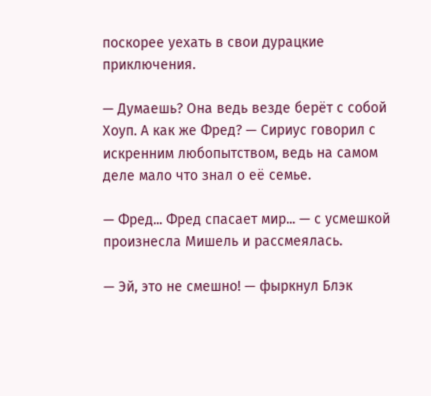поскорее уехать в свои дурацкие приключения.

— Думаешь? Она ведь везде берёт с собой Хоуп. А как же Фред? — Сириус говорил с искренним любопытством, ведь на самом деле мало что знал о её семье.

— Фред... Фред спасает мир... — с усмешкой произнесла Мишель и рассмеялась.

— Эй, это не смешно! — фыркнул Блэк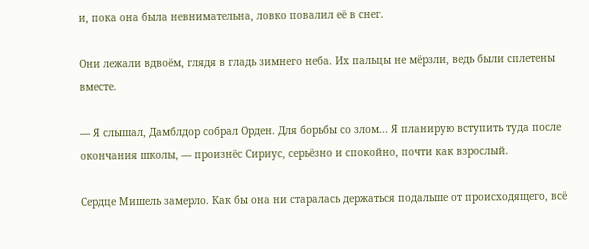и, пока она была невнимательна, ловко повалил её в снег.

Они лежали вдвоём, глядя в гладь зимнего неба. Их пальцы не мёрзли, ведь были сплетены вместе.

— Я слышал, Дамблдор собрал Орден. Для борьбы со злом... Я планирую вступить туда после окончания школы, — произнёс Сириус, серьёзно и спокойно, почти как взрослый.

Сердце Мишель замерло. Как бы она ни старалась держаться подальше от происходящего, всё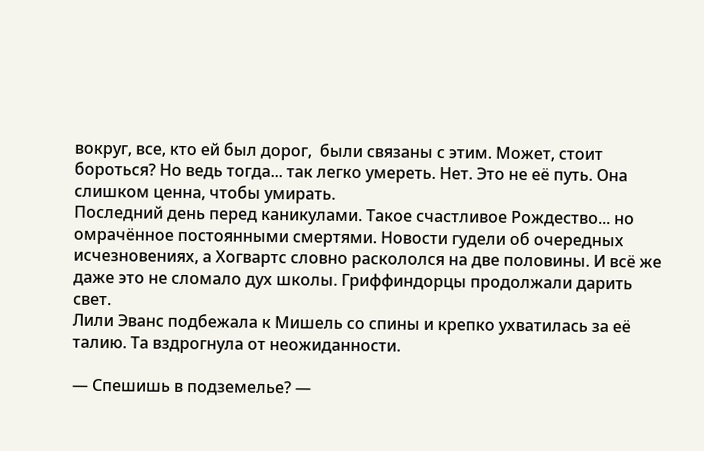вокруг, все, кто ей был дорог,  были связаны с этим. Может, стоит бороться? Но ведь тогда... так легко умереть. Нет. Это не её путь. Она слишком ценна, чтобы умирать.
Последний день перед каникулами. Такое счастливое Рождество... но омрачённое постоянными смертями. Новости гудели об очередных исчезновениях, а Хогвартс словно раскололся на две половины. И всё же даже это не сломало дух школы. Гриффиндорцы продолжали дарить свет.
Лили Эванс подбежала к Мишель со спины и крепко ухватилась за её талию. Та вздрогнула от неожиданности.

— Спешишь в подземелье? —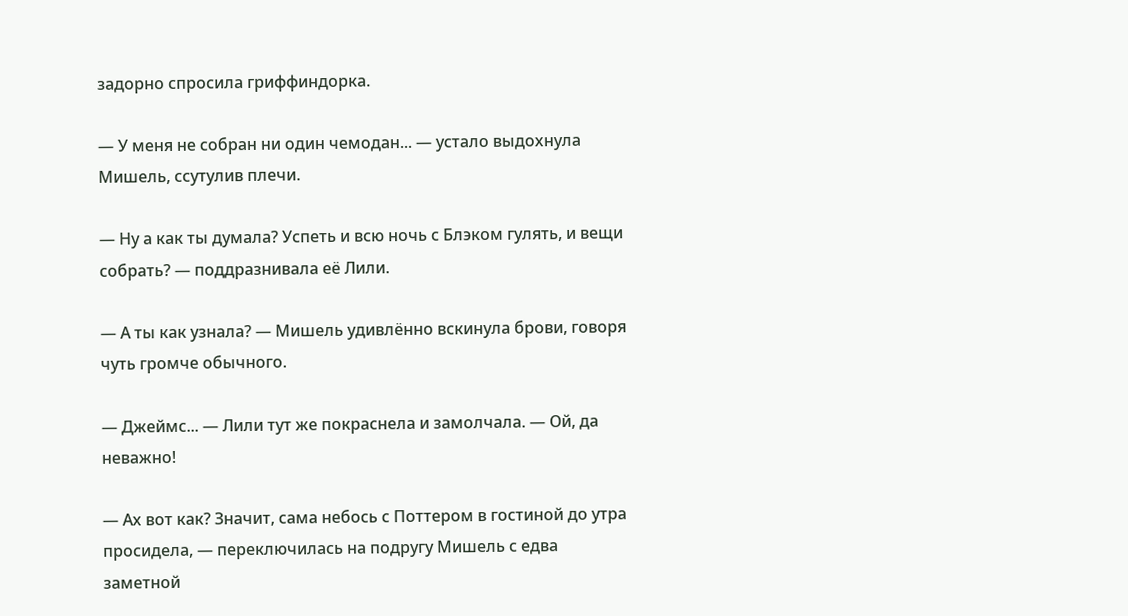задорно спросила гриффиндорка.

— У меня не собран ни один чемодан... — устало выдохнула Мишель, ссутулив плечи.

— Ну а как ты думала? Успеть и всю ночь с Блэком гулять, и вещи собрать? — поддразнивала её Лили.

— А ты как узнала? — Мишель удивлённо вскинула брови, говоря чуть громче обычного.

— Джеймс... — Лили тут же покраснела и замолчала. — Ой, да неважно!

— Ах вот как? Значит, сама небось с Поттером в гостиной до утра просидела, — переключилась на подругу Мишель с едва заметной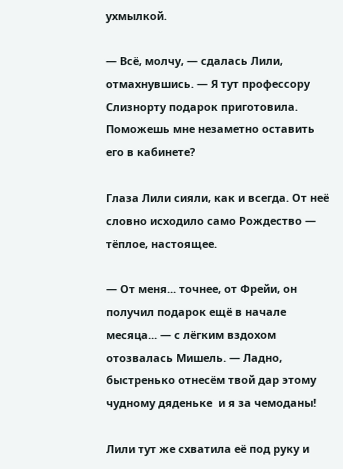ухмылкой.

— Всё, молчу, — сдалась Лили, отмахнувшись. — Я тут профессору Слизнорту подарок приготовила. Поможешь мне незаметно оставить его в кабинете?

Глаза Лили сияли, как и всегда. От неё словно исходило само Рождество — тёплое, настоящее.

— От меня... точнее, от Фрейи, он получил подарок ещё в начале месяца... — с лёгким вздохом отозвалась Мишель. — Ладно, быстренько отнесём твой дар этому чудному дяденьке  и я за чемоданы!

Лили тут же схватила её под руку и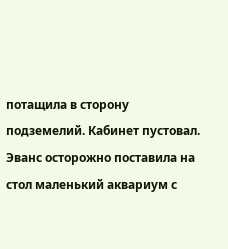потащила в сторону подземелий. Кабинет пустовал. Эванс осторожно поставила на стол маленький аквариум с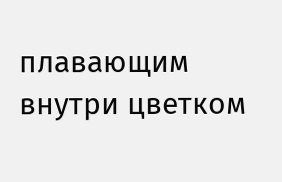плавающим внутри цветком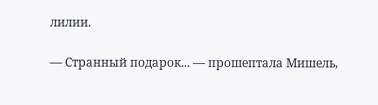лилии.

— Странный подарок... — прошептала Мишель,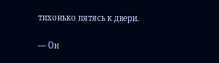тихонько пятясь к двери.

— Он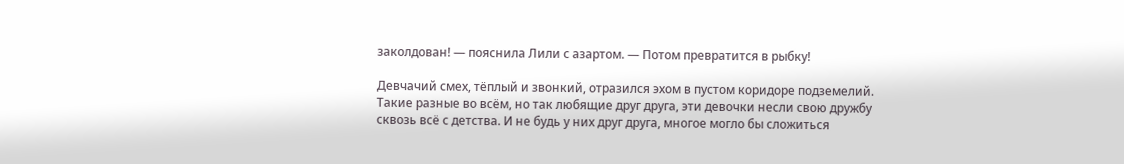заколдован! — пояснила Лили с азартом. — Потом превратится в рыбку!

Девчачий смех, тёплый и звонкий, отразился эхом в пустом коридоре подземелий. Такие разные во всём, но так любящие друг друга, эти девочки несли свою дружбу сквозь всё с детства. И не будь у них друг друга, многое могло бы сложиться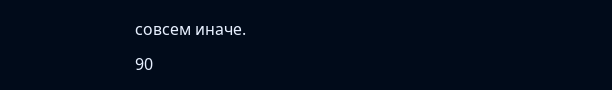совсем иначе.

90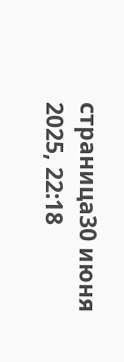страница30 июня 2025, 22:18